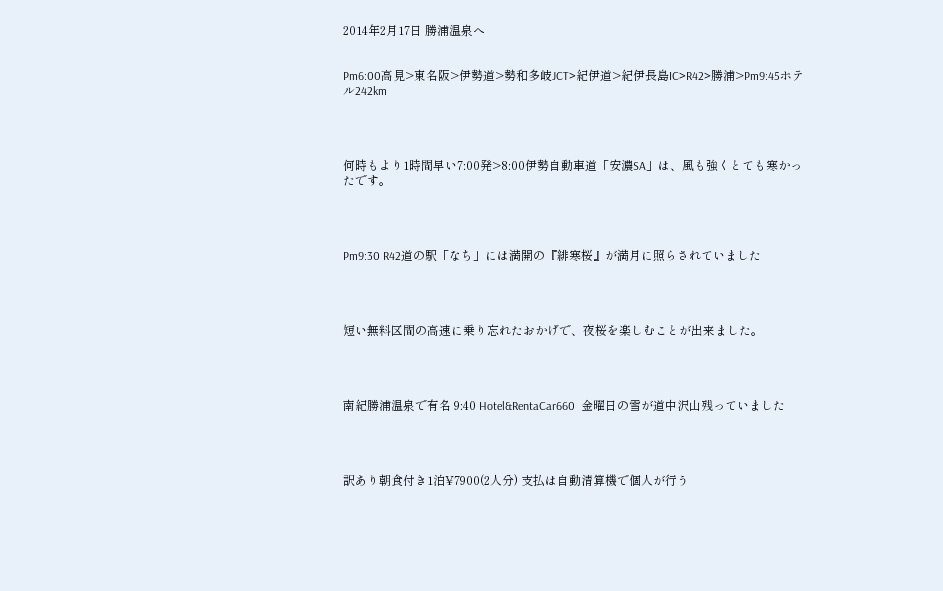2014年2月17日 勝浦温泉へ


Pm6:00高見>東名阪>伊勢道>勢和多岐JCT>紀伊道>紀伊長島IC>R42>勝浦>Pm9:45ホテル242km




何時もより1時間早い7:00発>8:00伊勢自動車道「安濃SA」は、風も強くとても寒かったです。




Pm9:30 R42道の駅「なち」には満開の『緋寒桜』が満月に照らされていました




短い無料区間の高速に乗り忘れたおかげで、夜桜を楽しむことが出来ました。




南紀勝浦温泉で有名 9:40 Hotel&RentaCar660  金曜日の雪が道中沢山残っていました




訳あり朝食付き1泊¥7900(2人分) 支払は自動清算機で個人が行う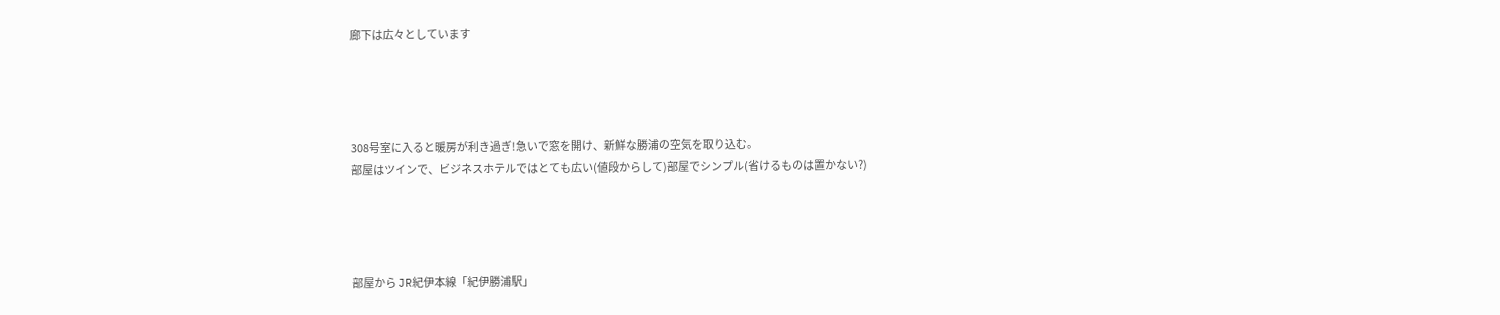廊下は広々としています




308号室に入ると暖房が利き過ぎ!急いで窓を開け、新鮮な勝浦の空気を取り込む。
部屋はツインで、ビジネスホテルではとても広い(値段からして)部屋でシンプル(省けるものは置かない?)




部屋から JR紀伊本線「紀伊勝浦駅」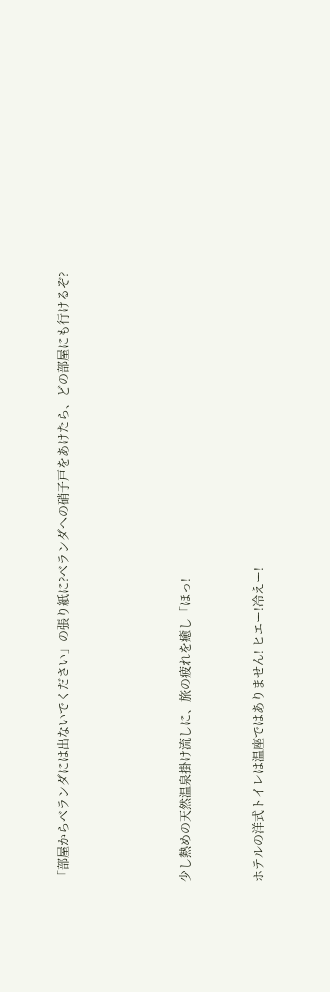「部屋からベランダには出ないでください」の張り紙に?ベランダへの硝子戸をあけたら、どの部屋にも行けるぞ?




少し熱めの天然温泉掛け流しに、旅の疲れを癒し「ほっ!


ホテルの洋式トイレは温座ではありません! ヒエー!冷えー!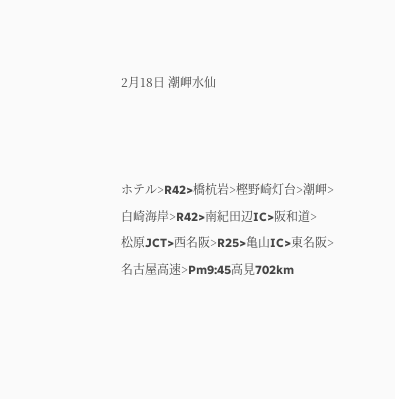2月18日 潮岬水仙



ホテル>R42>橋杭岩>樫野崎灯台>潮岬>白崎海岸>R42>南紀田辺IC>阪和道>
松原JCT>西名阪>R25>亀山IC>東名阪>名古屋高速>Pm9:45高見702km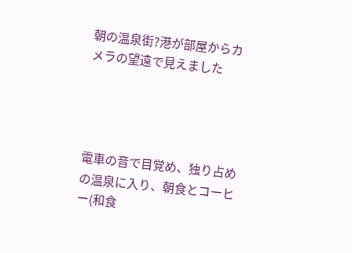朝の温泉街?港が部屋からカメラの望遠で見えました




電車の音で目覚め、独り占めの温泉に入り、朝食とコーヒー(和食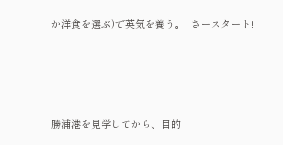か洋食を選ぶ)で英気を養う。  さースタート!




勝浦港を見学してから、目的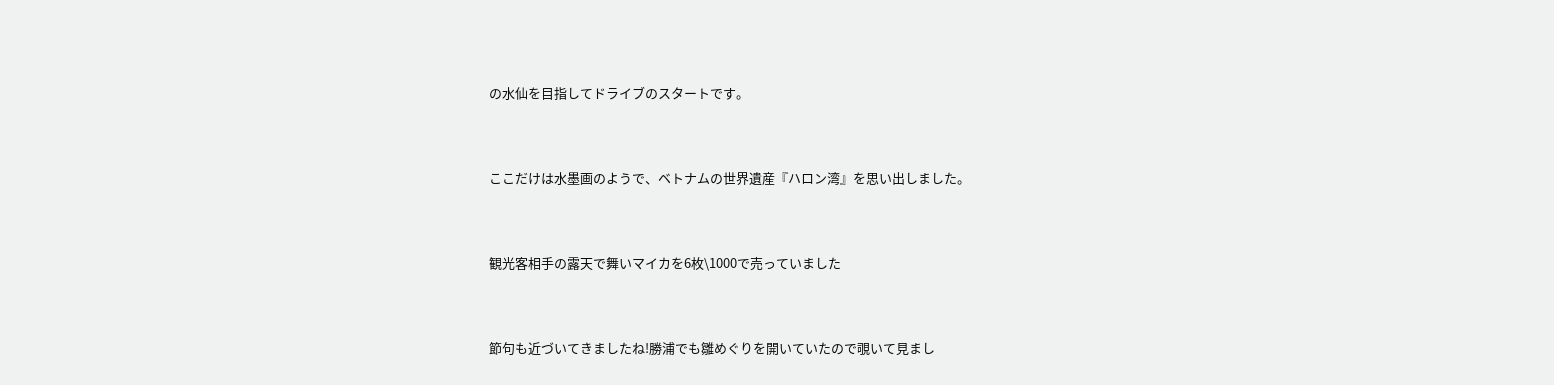の水仙を目指してドライブのスタートです。




ここだけは水墨画のようで、ベトナムの世界遺産『ハロン湾』を思い出しました。




観光客相手の露天で舞いマイカを6枚\1000で売っていました




節句も近づいてきましたね!勝浦でも雛めぐりを開いていたので覗いて見まし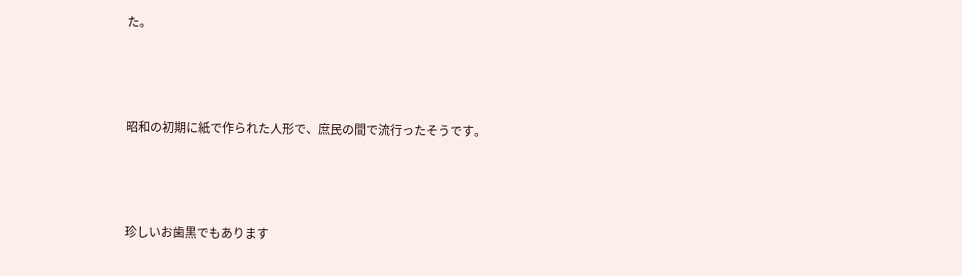た。




昭和の初期に紙で作られた人形で、庶民の間で流行ったそうです。




珍しいお歯黒でもあります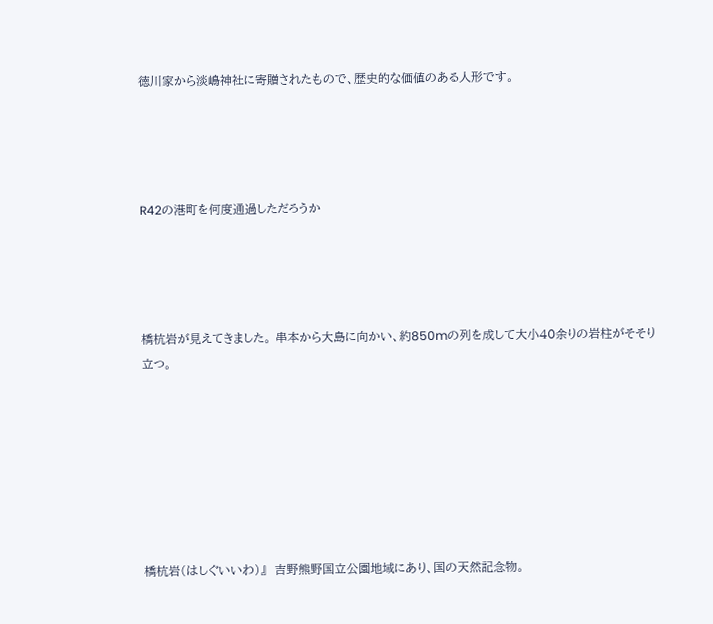徳川家から淡嶋神社に寄贈されたもので、歴史的な価値のある人形です。




R42の港町を何度通過しただろうか




橋杭岩が見えてきました。 串本から大島に向かい、約850mの列を成して大小40余りの岩柱がそそり立つ。







橋杭岩(はしぐいいわ)』  吉野熊野国立公園地域にあり、国の天然記念物。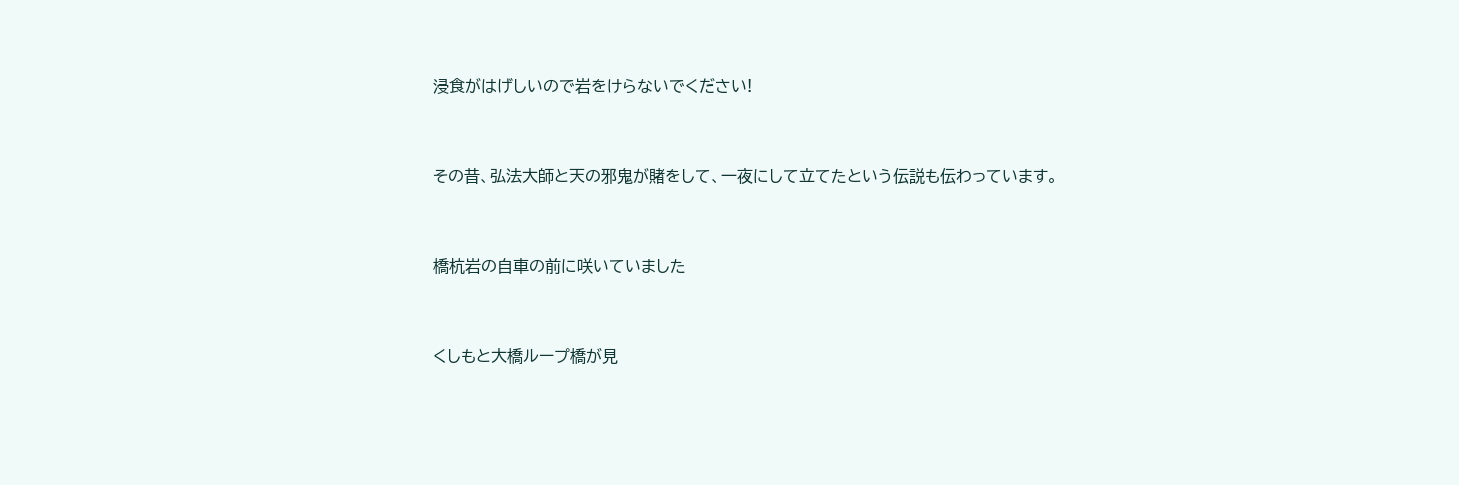浸食がはげしいので岩をけらないでください!




その昔、弘法大師と天の邪鬼が賭をして、一夜にして立てたという伝説も伝わっています。




橋杭岩の自車の前に咲いていました




くしもと大橋ループ橋が見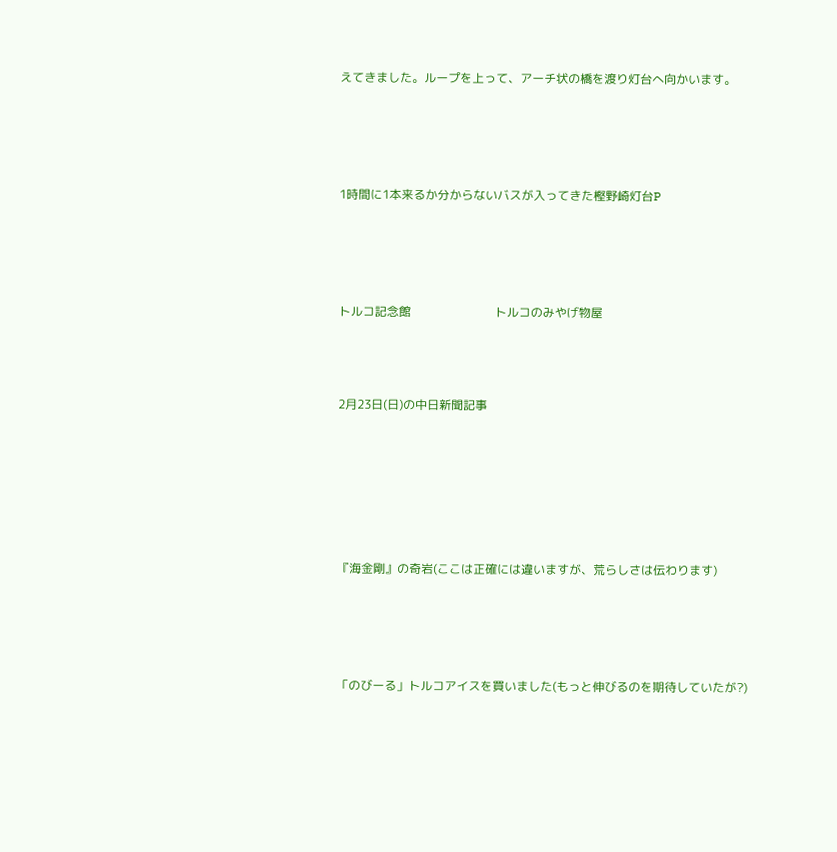えてきました。ループを上って、アーチ状の橋を渡り灯台へ向かいます。




1時間に1本来るか分からないバスが入ってきた樫野崎灯台P




トルコ記念館                            トルコのみやげ物屋



2月23日(日)の中日新聞記事






『海金剛』の奇岩(ここは正確には違いますが、荒らしさは伝わります)




「のびーる」トルコアイスを買いました(もっと伸びるのを期待していたが?)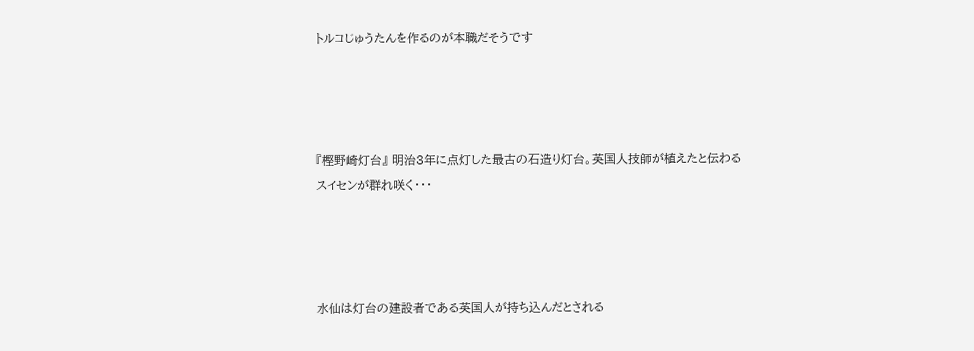トルコじゅうたんを作るのが本職だそうです




『樫野崎灯台』 明治3年に点灯した最古の石造り灯台。英国人技師が植えたと伝わるスイセンが群れ咲く・・・




水仙は灯台の建設者である英国人が持ち込んだとされる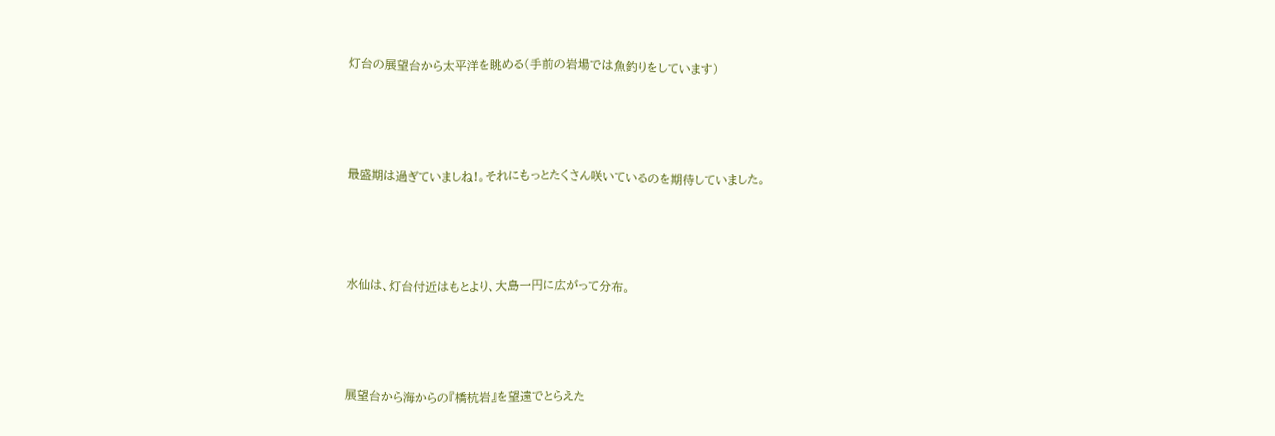灯台の展望台から太平洋を眺める(手前の岩場では魚釣りをしています)




最盛期は過ぎていましね!。それにもっとたくさん咲いているのを期待していました。




水仙は、灯台付近はもとより、大島一円に広がって分布。




展望台から海からの『橋杭岩』を望遠でとらえた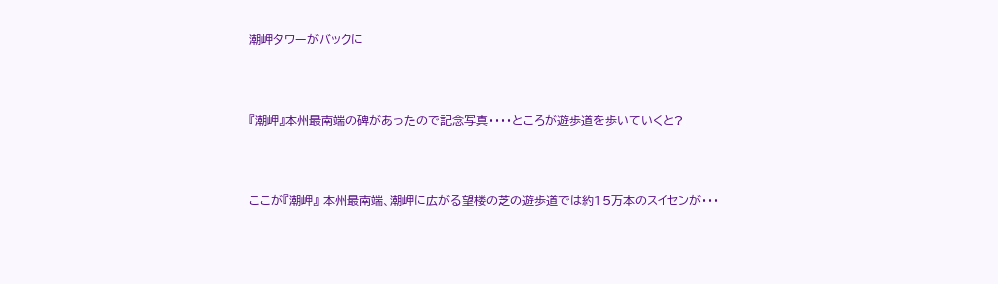潮岬タワーがバックに




『潮岬』本州最南端の碑があったので記念写真・・・・ところが遊歩道を歩いていくと?




ここが『潮岬』 本州最南端、潮岬に広がる望楼の芝の遊歩道では約15万本のスイセンが・・・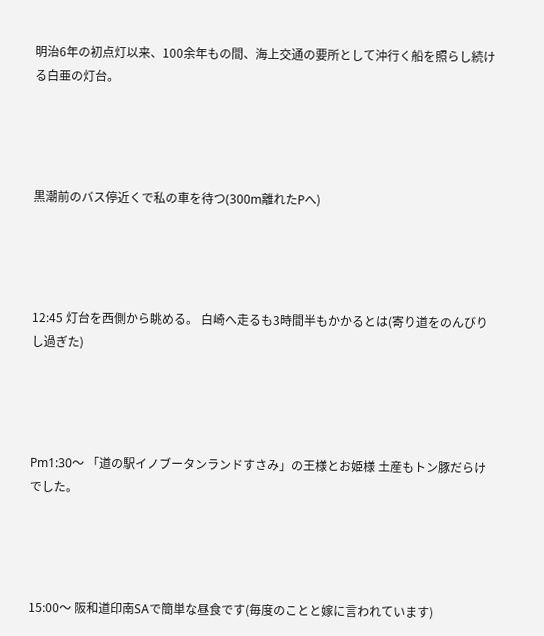明治6年の初点灯以来、100余年もの間、海上交通の要所として沖行く船を照らし続ける白亜の灯台。




黒潮前のバス停近くで私の車を待つ(300m離れたPへ)




12:45 灯台を西側から眺める。 白崎へ走るも3時間半もかかるとは(寄り道をのんびりし過ぎた)




Pm1:30〜 「道の駅イノブータンランドすさみ」の王様とお姫様 土産もトン豚だらけでした。




15:00〜 阪和道印南SAで簡単な昼食です(毎度のことと嫁に言われています)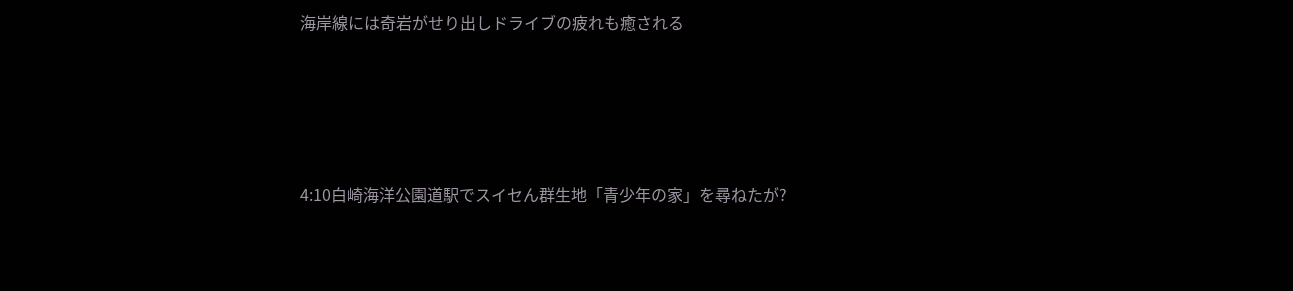海岸線には奇岩がせり出しドライブの疲れも癒される




4:10白崎海洋公園道駅でスイセん群生地「青少年の家」を尋ねたが?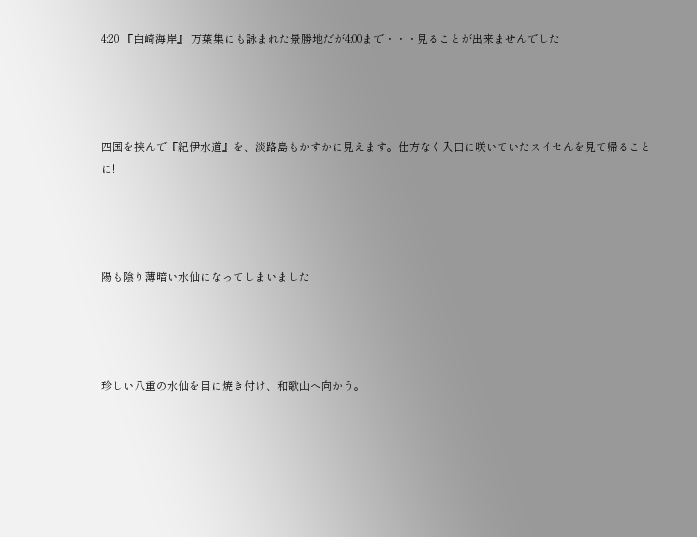4:20 『白崎海岸』 万葉集にも詠まれた景勝地だが4:00まで・・・見ることが出来ませんでした




四国を挟んで『紀伊水道』を、淡路島もかすかに見えます。仕方なく入口に咲いていたスイセんを見て帰ることに!




陽も陰り薄暗い水仙になってしまいました




珍しい八重の水仙を目に焼き付け、和歌山へ向かう。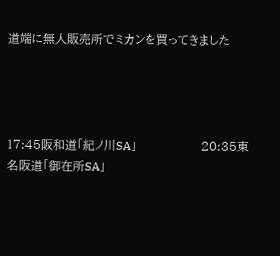道端に無人販売所でミカンを買ってきました




17:45阪和道「紀ノ川SA」                20:35東名阪道「御在所SA」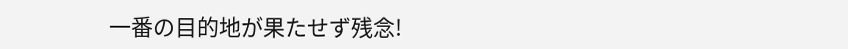一番の目的地が果たせず残念!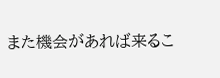また機会があれば来るこ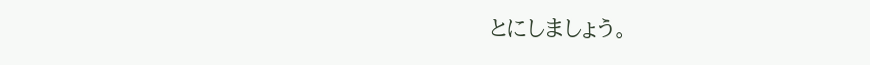とにしましょう。